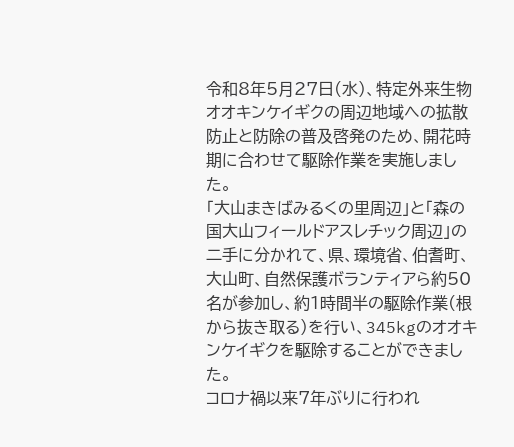令和8年5月27日(水)、特定外来生物オオキンケイギクの周辺地域への拡散防止と防除の普及啓発のため、開花時期に合わせて駆除作業を実施しました。
「大山まきばみるくの里周辺」と「森の国大山フィールドアスレチック周辺」の二手に分かれて、県、環境省、伯耆町、大山町、自然保護ボランティアら約50名が参加し、約1時間半の駆除作業(根から抜き取る)を行い、345kgのオオキンケイギクを駆除することができました。
コロナ禍以来7年ぶりに行われ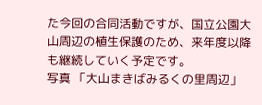た今回の合同活動ですが、国立公園大山周辺の植生保護のため、来年度以降も継続していく予定です。
写真 「大山まきばみるくの里周辺」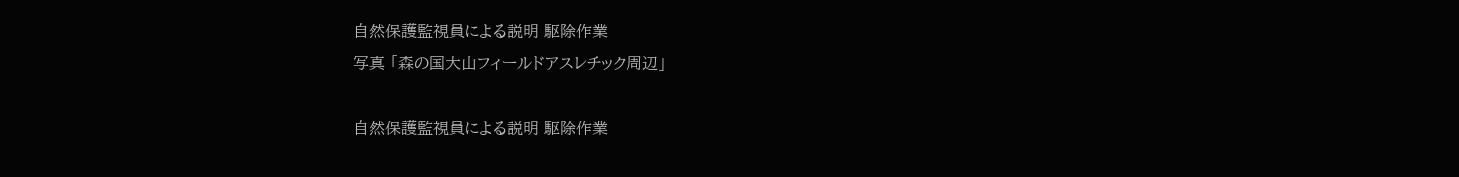自然保護監視員による説明 駆除作業
写真 「森の国大山フィールドアスレチック周辺」

自然保護監視員による説明 駆除作業